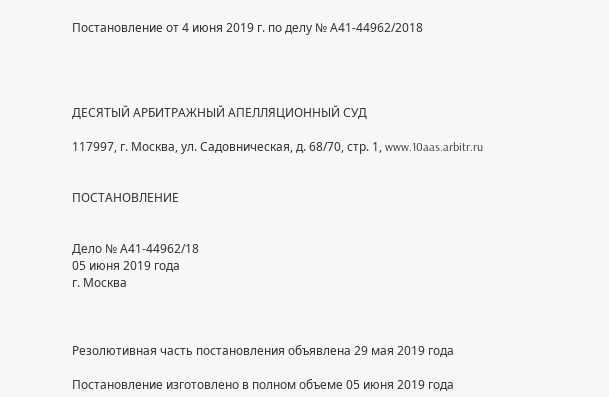Постановление от 4 июня 2019 г. по делу № А41-44962/2018




ДЕСЯТЫЙ АРБИТРАЖНЫЙ АПЕЛЛЯЦИОННЫЙ СУД

117997, г. Москва, ул. Садовническая, д. 68/70, стр. 1, www.10aas.arbitr.ru


ПОСТАНОВЛЕНИЕ


Дело № А41-44962/18
05 июня 2019 года
г. Москва



Резолютивная часть постановления объявлена 29 мая 2019 года

Постановление изготовлено в полном объеме 05 июня 2019 года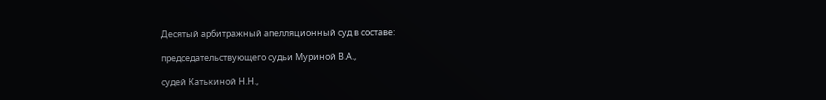Десятый арбитражный апелляционный суд в составе:

председательствующего судьи Муриной В.А.,

судей Катькиной Н.Н.,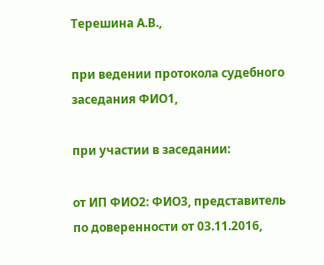Терешина А.В.,

при ведении протокола судебного заседания ФИО1,

при участии в заседании:

от ИП ФИО2: ФИО3, представитель по доверенности от 03.11.2016,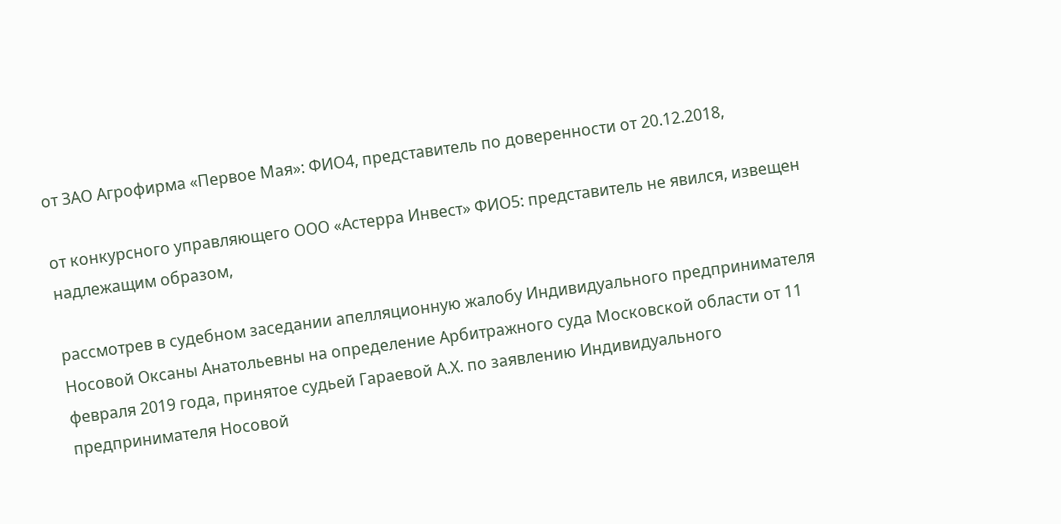от ЗАО Агрофирма «Первое Мая»: ФИО4, представитель по доверенности от 20.12.2018,

от конкурсного управляющего ООО «Астерра Инвест» ФИО5: представитель не явился, извещен надлежащим образом,

рассмотрев в судебном заседании апелляционную жалобу Индивидуального предпринимателя Носовой Оксаны Анатольевны на определение Арбитражного суда Московской области от 11 февраля 2019 года, принятое судьей Гараевой А.Х. по заявлению Индивидуального предпринимателя Носовой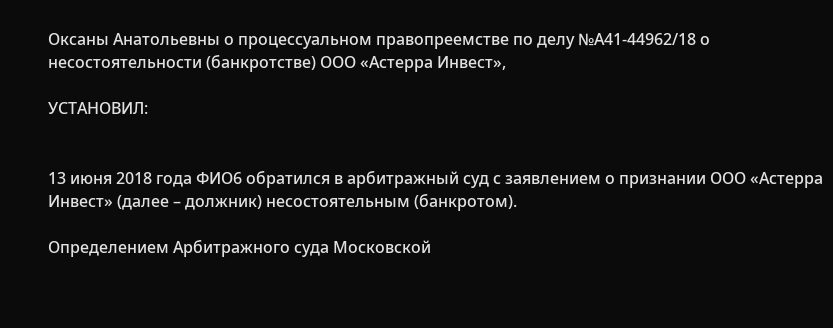Оксаны Анатольевны о процессуальном правопреемстве по делу №А41-44962/18 о несостоятельности (банкротстве) ООО «Астерра Инвест»,

УСТАНОВИЛ:


13 июня 2018 года ФИО6 обратился в арбитражный суд с заявлением о признании ООО «Астерра Инвест» (далее – должник) несостоятельным (банкротом).

Определением Арбитражного суда Московской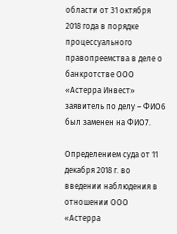области от 31 октября 2018 года в порядке процессуального правопреемства в деле о банкротстве ООО «Астерра Инвест» заявитель по делу – ФИО6 был заменен на ФИО7.

Определением суда от 11 декабря 2018 г. во введении наблюдения в отношении ООО «Астерра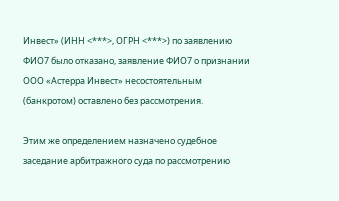Инвест» (ИНН <***>, ОГРН <***>) по заявлению ФИО7 было отказано, заявление ФИО7 о признании ООО «Астерра Инвест» несостоятельным (банкротом) оставлено без рассмотрения.

Этим же определением назначено судебное заседание арбитражного суда по рассмотрению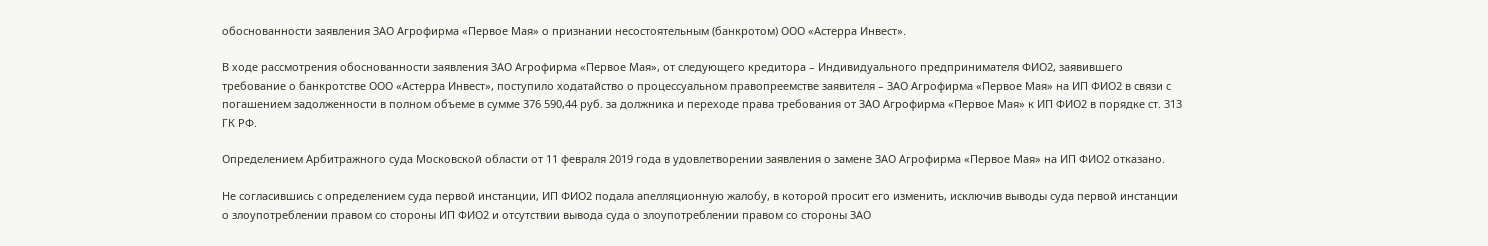обоснованности заявления ЗАО Агрофирма «Первое Мая» о признании несостоятельным (банкротом) ООО «Астерра Инвест».

В ходе рассмотрения обоснованности заявления ЗАО Агрофирма «Первое Мая», от следующего кредитора – Индивидуального предпринимателя ФИО2, заявившего требование о банкротстве ООО «Астерра Инвест», поступило ходатайство о процессуальном правопреемстве заявителя – ЗАО Агрофирма «Первое Мая» на ИП ФИО2 в связи с погашением задолженности в полном объеме в сумме 376 590,44 руб. за должника и переходе права требования от ЗАО Агрофирма «Первое Мая» к ИП ФИО2 в порядке ст. 313 ГК РФ.

Определением Арбитражного суда Московской области от 11 февраля 2019 года в удовлетворении заявления о замене ЗАО Агрофирма «Первое Мая» на ИП ФИО2 отказано.

Не согласившись с определением суда первой инстанции, ИП ФИО2 подала апелляционную жалобу, в которой просит его изменить, исключив выводы суда первой инстанции о злоупотреблении правом со стороны ИП ФИО2 и отсутствии вывода суда о злоупотреблении правом со стороны ЗАО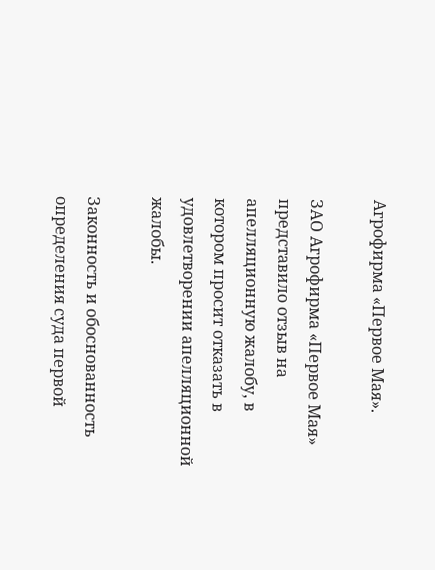Агрофирма «Первое Мая».

ЗАО Агрофирма «Первое Мая» представило отзыв на апелляционную жалобу, в котором просит отказать в удовлетворении апелляционной жалобы.

Законность и обоснованность определения суда первой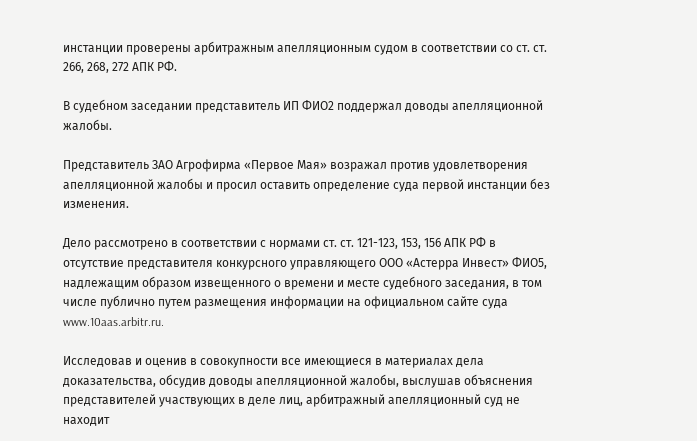инстанции проверены арбитражным апелляционным судом в соответствии со ст. ст. 266, 268, 272 АПК РФ.

В судебном заседании представитель ИП ФИО2 поддержал доводы апелляционной жалобы.

Представитель ЗАО Агрофирма «Первое Мая» возражал против удовлетворения апелляционной жалобы и просил оставить определение суда первой инстанции без изменения.

Дело рассмотрено в соответствии с нормами ст. ст. 121-123, 153, 156 АПК РФ в отсутствие представителя конкурсного управляющего ООО «Астерра Инвест» ФИО5, надлежащим образом извещенного о времени и месте судебного заседания, в том числе публично путем размещения информации на официальном сайте суда www.10aas.arbitr.ru.

Исследовав и оценив в совокупности все имеющиеся в материалах дела доказательства, обсудив доводы апелляционной жалобы, выслушав объяснения представителей участвующих в деле лиц, арбитражный апелляционный суд не находит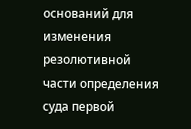оснований для изменения резолютивной части определения суда первой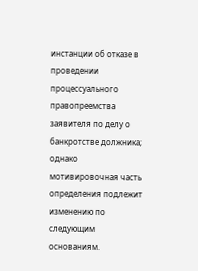инстанции об отказе в проведении процессуального правопреемства заявителя по делу о банкротстве должника; однако мотивировочная часть определения подлежит изменению по следующим основаниям.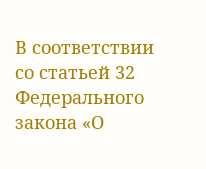В соответствии со статьей 32 Федерального закона «О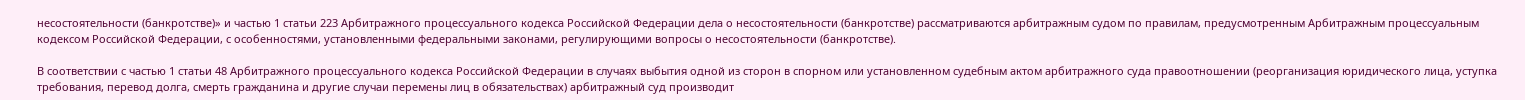несостоятельности (банкротстве)» и частью 1 статьи 223 Арбитражного процессуального кодекса Российской Федерации дела о несостоятельности (банкротстве) рассматриваются арбитражным судом по правилам, предусмотренным Арбитражным процессуальным кодексом Российской Федерации, с особенностями, установленными федеральными законами, регулирующими вопросы о несостоятельности (банкротстве).

В соответствии с частью 1 статьи 48 Арбитражного процессуального кодекса Российской Федерации в случаях выбытия одной из сторон в спорном или установленном судебным актом арбитражного суда правоотношении (реорганизация юридического лица, уступка требования, перевод долга, смерть гражданина и другие случаи перемены лиц в обязательствах) арбитражный суд производит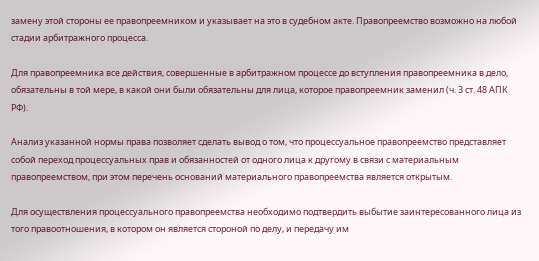замену этой стороны ее правопреемником и указывает на это в судебном акте. Правопреемство возможно на любой стадии арбитражного процесса.

Для правопреемника все действия, совершенные в арбитражном процессе до вступления правопреемника в дело, обязательны в той мере, в какой они были обязательны для лица, которое правопреемник заменил (ч. 3 ст. 48 АПК РФ).

Анализ указанной нормы права позволяет сделать вывод о том, что процессуальное правопреемство представляет собой переход процессуальных прав и обязанностей от одного лица к другому в связи с материальным правопреемством, при этом перечень оснований материального правопреемства является открытым.

Для осуществления процессуального правопреемства необходимо подтвердить выбытие заинтересованного лица из того правоотношения, в котором он является стороной по делу, и передачу им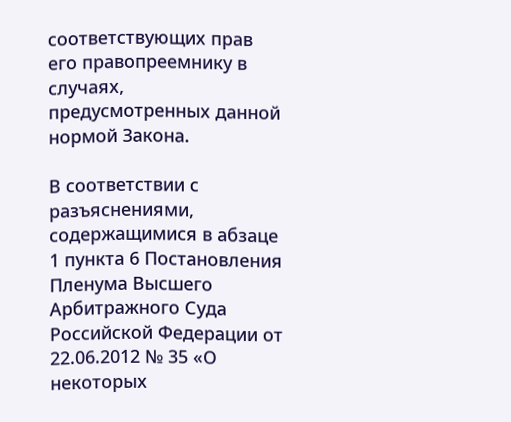соответствующих прав его правопреемнику в случаях, предусмотренных данной нормой Закона.

В соответствии с разъяснениями, содержащимися в абзаце 1 пункта 6 Постановления Пленума Высшего Арбитражного Суда Российской Федерации от 22.06.2012 № 35 «О некоторых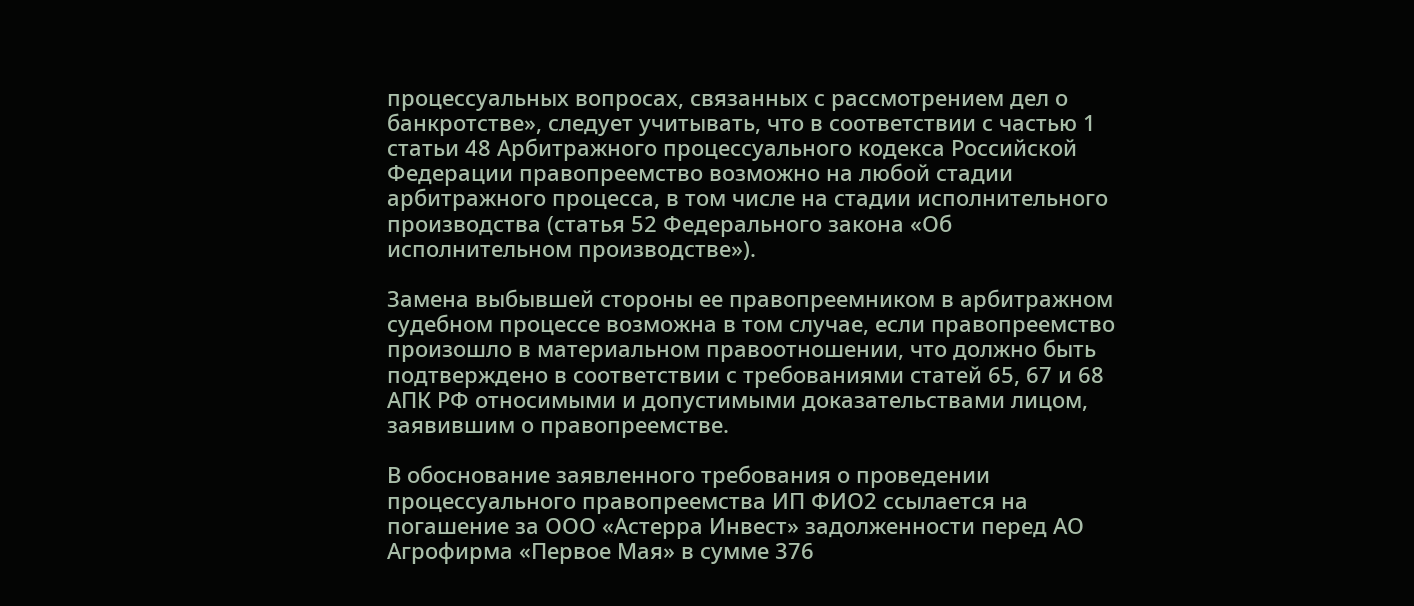процессуальных вопросах, связанных с рассмотрением дел о банкротстве», следует учитывать, что в соответствии с частью 1 статьи 48 Арбитражного процессуального кодекса Российской Федерации правопреемство возможно на любой стадии арбитражного процесса, в том числе на стадии исполнительного производства (статья 52 Федерального закона «Об исполнительном производстве»).

Замена выбывшей стороны ее правопреемником в арбитражном судебном процессе возможна в том случае, если правопреемство произошло в материальном правоотношении, что должно быть подтверждено в соответствии с требованиями статей 65, 67 и 68 АПК РФ относимыми и допустимыми доказательствами лицом, заявившим о правопреемстве.

В обоснование заявленного требования о проведении процессуального правопреемства ИП ФИО2 ссылается на погашение за ООО «Астерра Инвест» задолженности перед АО Агрофирма «Первое Мая» в сумме 376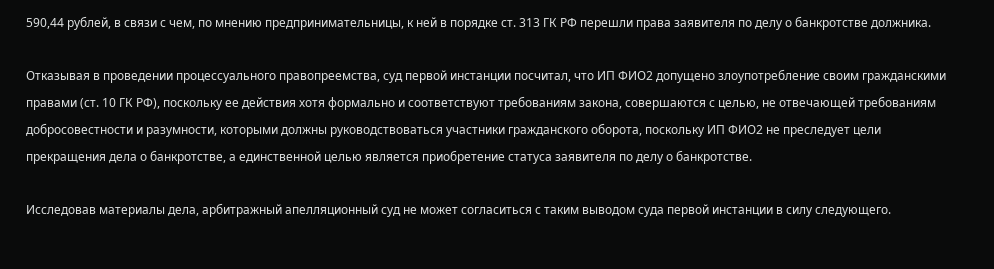590,44 рублей, в связи с чем, по мнению предпринимательницы, к ней в порядке ст. 313 ГК РФ перешли права заявителя по делу о банкротстве должника.

Отказывая в проведении процессуального правопреемства, суд первой инстанции посчитал, что ИП ФИО2 допущено злоупотребление своим гражданскими правами (ст. 10 ГК РФ), поскольку ее действия хотя формально и соответствуют требованиям закона, совершаются с целью, не отвечающей требованиям добросовестности и разумности, которыми должны руководствоваться участники гражданского оборота, поскольку ИП ФИО2 не преследует цели прекращения дела о банкротстве, а единственной целью является приобретение статуса заявителя по делу о банкротстве.

Исследовав материалы дела, арбитражный апелляционный суд не может согласиться с таким выводом суда первой инстанции в силу следующего.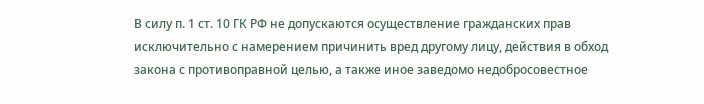В силу п. 1 ст. 10 ГК РФ не допускаются осуществление гражданских прав исключительно с намерением причинить вред другому лицу, действия в обход закона с противоправной целью, а также иное заведомо недобросовестное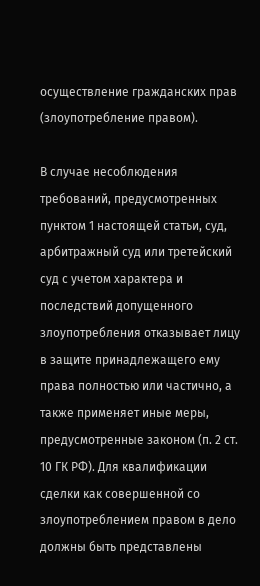осуществление гражданских прав (злоупотребление правом).

В случае несоблюдения требований, предусмотренных пунктом 1 настоящей статьи, суд, арбитражный суд или третейский суд с учетом характера и последствий допущенного злоупотребления отказывает лицу в защите принадлежащего ему права полностью или частично, а также применяет иные меры, предусмотренные законом (п. 2 ст. 10 ГК РФ). Для квалификации сделки как совершенной со злоупотреблением правом в дело должны быть представлены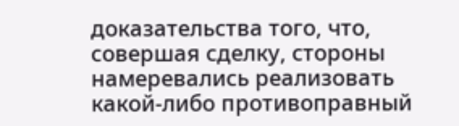доказательства того, что, совершая сделку, стороны намеревались реализовать какой-либо противоправный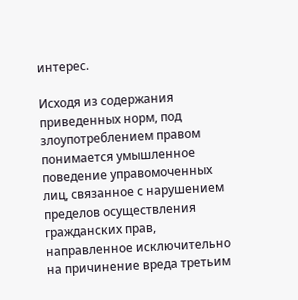интерес.

Исходя из содержания приведенных норм, под злоупотреблением правом понимается умышленное поведение управомоченных лиц, связанное с нарушением пределов осуществления гражданских прав, направленное исключительно на причинение вреда третьим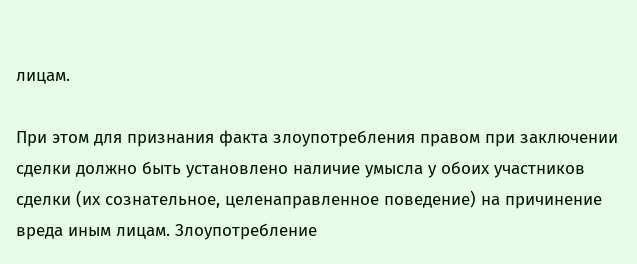лицам.

При этом для признания факта злоупотребления правом при заключении сделки должно быть установлено наличие умысла у обоих участников сделки (их сознательное, целенаправленное поведение) на причинение вреда иным лицам. Злоупотребление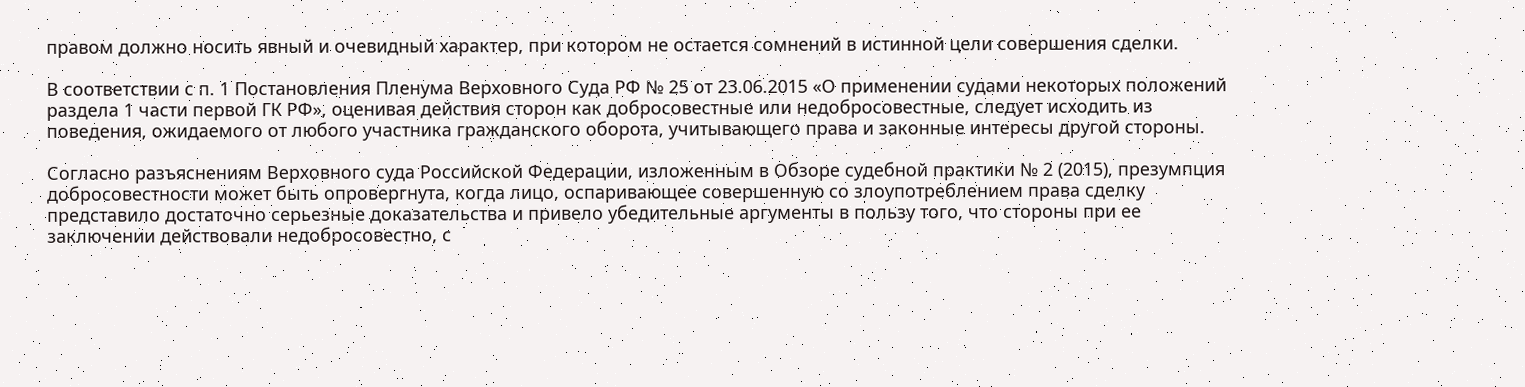правом должно носить явный и очевидный характер, при котором не остается сомнений в истинной цели совершения сделки.

В соответствии с п. 1 Постановления Пленума Верховного Суда РФ № 25 от 23.06.2015 «О применении судами некоторых положений раздела 1 части первой ГК РФ», оценивая действия сторон как добросовестные или недобросовестные, следует исходить из поведения, ожидаемого от любого участника гражданского оборота, учитывающего права и законные интересы другой стороны.

Согласно разъяснениям Верховного суда Российской Федерации, изложенным в Обзоре судебной практики № 2 (2015), презумпция добросовестности может быть опровергнута, когда лицо, оспаривающее совершенную со злоупотреблением права сделку представило достаточно серьезные доказательства и привело убедительные аргументы в пользу того, что стороны при ее заключении действовали недобросовестно, с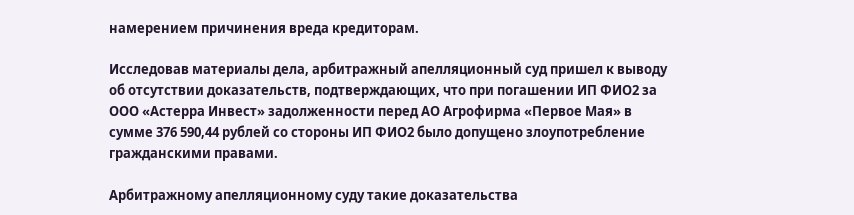намерением причинения вреда кредиторам.

Исследовав материалы дела, арбитражный апелляционный суд пришел к выводу об отсутствии доказательств, подтверждающих, что при погашении ИП ФИО2 за ООО «Астерра Инвест» задолженности перед АО Агрофирма «Первое Мая» в сумме 376 590,44 рублей со стороны ИП ФИО2 было допущено злоупотребление гражданскими правами.

Арбитражному апелляционному суду такие доказательства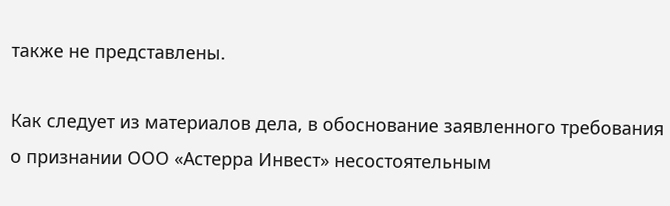также не представлены.

Как следует из материалов дела, в обоснование заявленного требования о признании ООО «Астерра Инвест» несостоятельным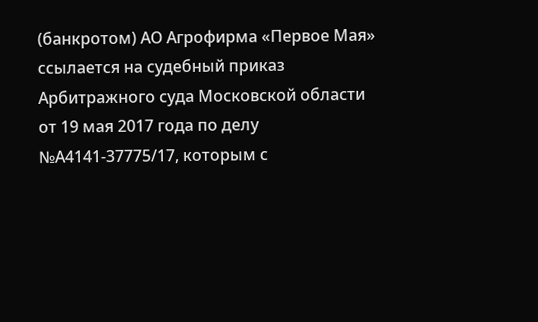(банкротом) АО Агрофирма «Первое Мая» ссылается на судебный приказ Арбитражного суда Московской области от 19 мая 2017 года по делу №А4141-37775/17, которым с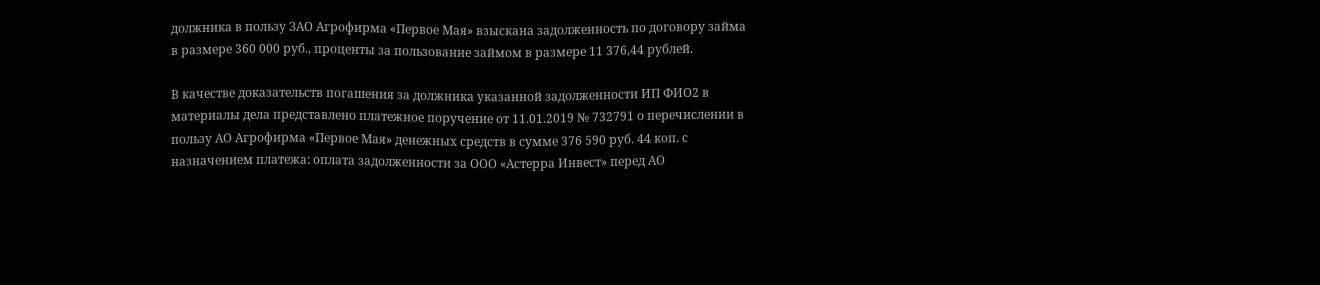должника в пользу ЗАО Агрофирма «Первое Мая» взыскана задолженность по договору займа в размере 360 000 руб., проценты за пользование займом в размере 11 376,44 рублей.

В качестве доказательств погашения за должника указанной задолженности ИП ФИО2 в материалы дела представлено платежное поручение от 11.01.2019 № 732791 о перечислении в пользу АО Агрофирма «Первое Мая» денежных средств в сумме 376 590 руб. 44 коп. с назначением платежа: оплата задолженности за ООО «Астерра Инвест» перед АО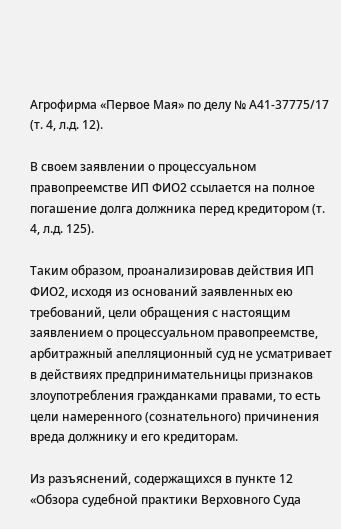Агрофирма «Первое Мая» по делу № А41-37775/17 (т. 4, л.д. 12).

В своем заявлении о процессуальном правопреемстве ИП ФИО2 ссылается на полное погашение долга должника перед кредитором (т. 4, л.д. 125).

Таким образом, проанализировав действия ИП ФИО2, исходя из оснований заявленных ею требований, цели обращения с настоящим заявлением о процессуальном правопреемстве, арбитражный апелляционный суд не усматривает в действиях предпринимательницы признаков злоупотребления гражданками правами, то есть цели намеренного (сознательного) причинения вреда должнику и его кредиторам.

Из разъяснений, содержащихся в пункте 12 «Обзора судебной практики Верховного Суда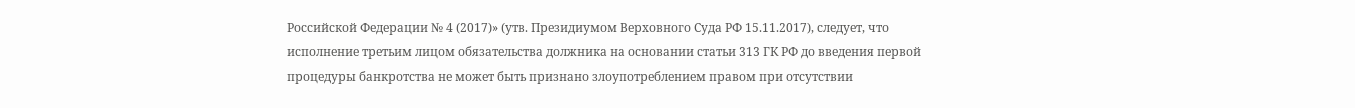Российской Федерации № 4 (2017)» (утв. Президиумом Верховного Суда РФ 15.11.2017), следует, что исполнение третьим лицом обязательства должника на основании статьи 313 ГК РФ до введения первой процедуры банкротства не может быть признано злоупотреблением правом при отсутствии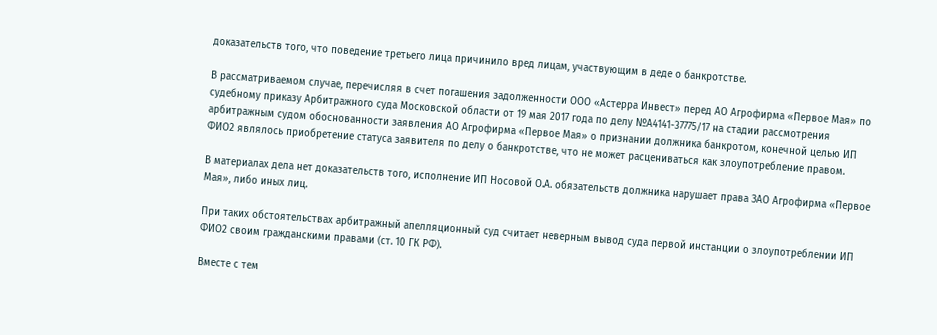доказательств того, что поведение третьего лица причинило вред лицам, участвующим в деде о банкротстве.

В рассматриваемом случае, перечисляя в счет погашения задолженности ООО «Астерра Инвест» перед АО Агрофирма «Первое Мая» по судебному приказу Арбитражного суда Московской области от 19 мая 2017 года по делу №А4141-37775/17 на стадии рассмотрения арбитражным судом обоснованности заявления АО Агрофирма «Первое Мая» о признании должника банкротом, конечной целью ИП ФИО2 являлось приобретение статуса заявителя по делу о банкротстве, что не может расцениваться как злоупотребление правом.

В материалах дела нет доказательств того, исполнение ИП Носовой О.А. обязательств должника нарушает права ЗАО Агрофирма «Первое Мая», либо иных лиц.

При таких обстоятельствах арбитражный апелляционный суд считает неверным вывод суда первой инстанции о злоупотреблении ИП ФИО2 своим гражданскими правами (ст. 10 ГК РФ).

Вместе с тем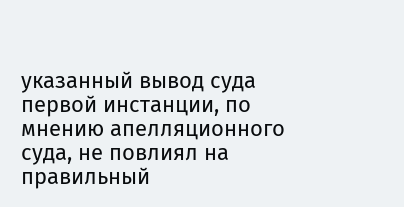указанный вывод суда первой инстанции, по мнению апелляционного суда, не повлиял на правильный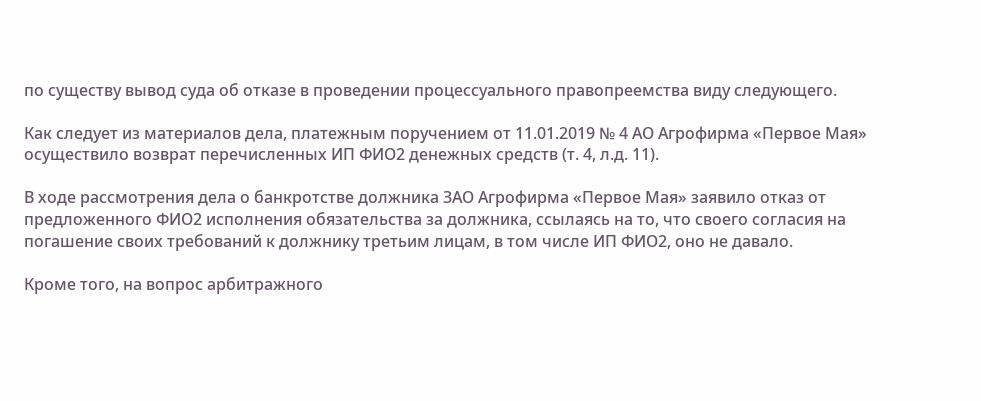по существу вывод суда об отказе в проведении процессуального правопреемства виду следующего.

Как следует из материалов дела, платежным поручением от 11.01.2019 № 4 АО Агрофирма «Первое Мая» осуществило возврат перечисленных ИП ФИО2 денежных средств (т. 4, л.д. 11).

В ходе рассмотрения дела о банкротстве должника ЗАО Агрофирма «Первое Мая» заявило отказ от предложенного ФИО2 исполнения обязательства за должника, ссылаясь на то, что своего согласия на погашение своих требований к должнику третьим лицам, в том числе ИП ФИО2, оно не давало.

Кроме того, на вопрос арбитражного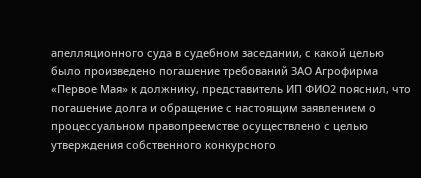апелляционного суда в судебном заседании, с какой целью было произведено погашение требований ЗАО Агрофирма «Первое Мая» к должнику, представитель ИП ФИО2 пояснил, что погашение долга и обращение с настоящим заявлением о процессуальном правопреемстве осуществлено с целью утверждения собственного конкурсного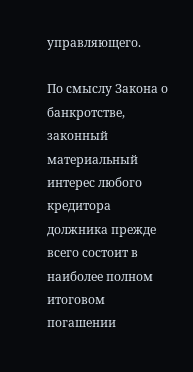управляющего.

По смыслу Закона о банкротстве, законный материальный интерес любого кредитора должника прежде всего состоит в наиболее полном итоговом погашении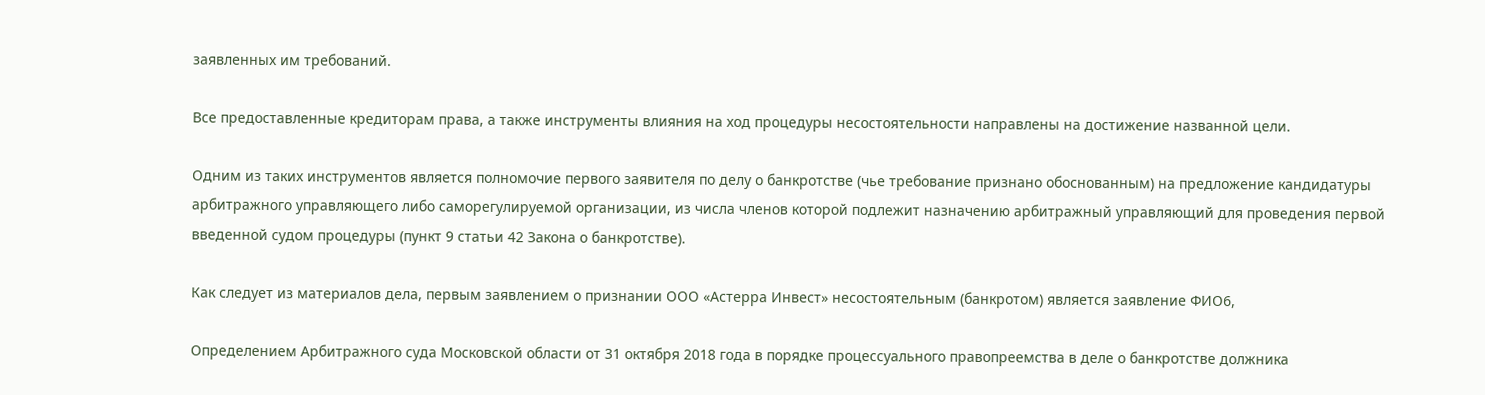заявленных им требований.

Все предоставленные кредиторам права, а также инструменты влияния на ход процедуры несостоятельности направлены на достижение названной цели.

Одним из таких инструментов является полномочие первого заявителя по делу о банкротстве (чье требование признано обоснованным) на предложение кандидатуры арбитражного управляющего либо саморегулируемой организации, из числа членов которой подлежит назначению арбитражный управляющий для проведения первой введенной судом процедуры (пункт 9 статьи 42 Закона о банкротстве).

Как следует из материалов дела, первым заявлением о признании ООО «Астерра Инвест» несостоятельным (банкротом) является заявление ФИО6,

Определением Арбитражного суда Московской области от 31 октября 2018 года в порядке процессуального правопреемства в деле о банкротстве должника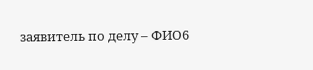заявитель по делу – ФИО6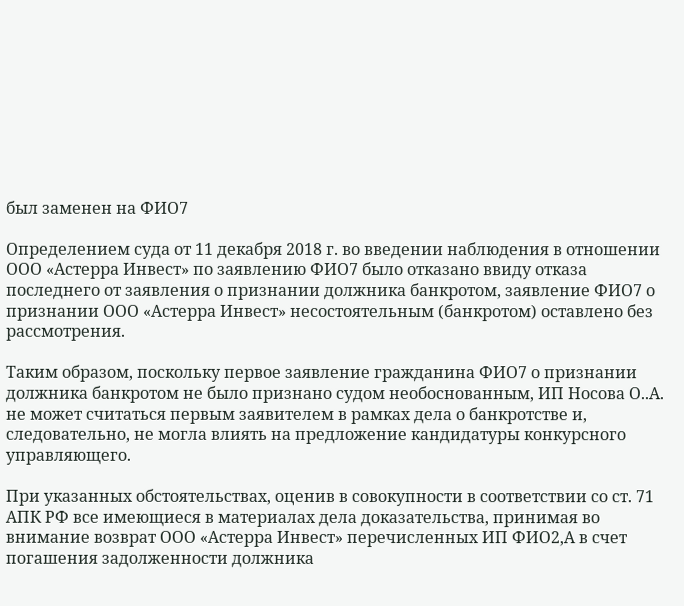был заменен на ФИО7

Определением суда от 11 декабря 2018 г. во введении наблюдения в отношении ООО «Астерра Инвест» по заявлению ФИО7 было отказано ввиду отказа последнего от заявления о признании должника банкротом, заявление ФИО7 о признании ООО «Астерра Инвест» несостоятельным (банкротом) оставлено без рассмотрения.

Таким образом, поскольку первое заявление гражданина ФИО7 о признании должника банкротом не было признано судом необоснованным, ИП Носова О..А. не может считаться первым заявителем в рамках дела о банкротстве и, следовательно, не могла влиять на предложение кандидатуры конкурсного управляющего.

При указанных обстоятельствах, оценив в совокупности в соответствии со ст. 71 АПК РФ все имеющиеся в материалах дела доказательства, принимая во внимание возврат ООО «Астерра Инвест» перечисленных ИП ФИО2,А в счет погашения задолженности должника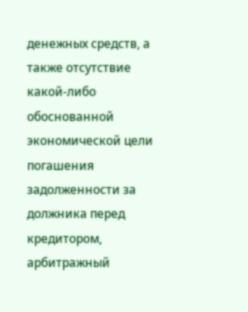денежных средств, а также отсутствие какой-либо обоснованной экономической цели погашения задолженности за должника перед кредитором, арбитражный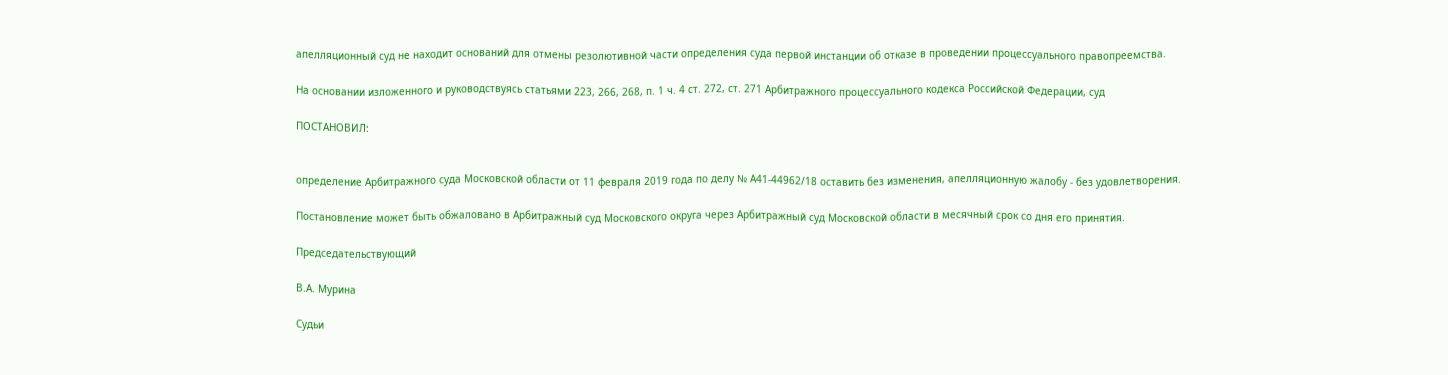апелляционный суд не находит оснований для отмены резолютивной части определения суда первой инстанции об отказе в проведении процессуального правопреемства.

На основании изложенного и руководствуясь статьями 223, 266, 268, п. 1 ч. 4 ст. 272, ст. 271 Арбитражного процессуального кодекса Российской Федерации, суд

ПОСТАНОВИЛ:


определение Арбитражного суда Московской области от 11 февраля 2019 года по делу № А41-44962/18 оставить без изменения, апелляционную жалобу - без удовлетворения.

Постановление может быть обжаловано в Арбитражный суд Московского округа через Арбитражный суд Московской области в месячный срок со дня его принятия.

Председательствующий

В.А. Мурина

Судьи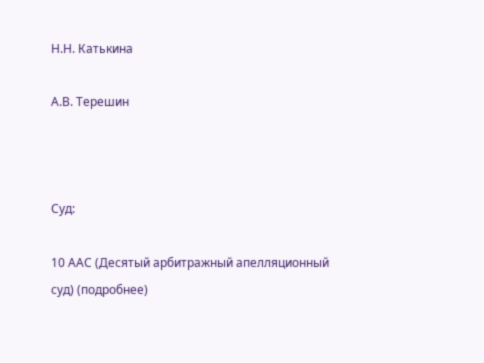Н.Н. Катькина

А.В. Терешин



Суд:

10 ААС (Десятый арбитражный апелляционный суд) (подробнее)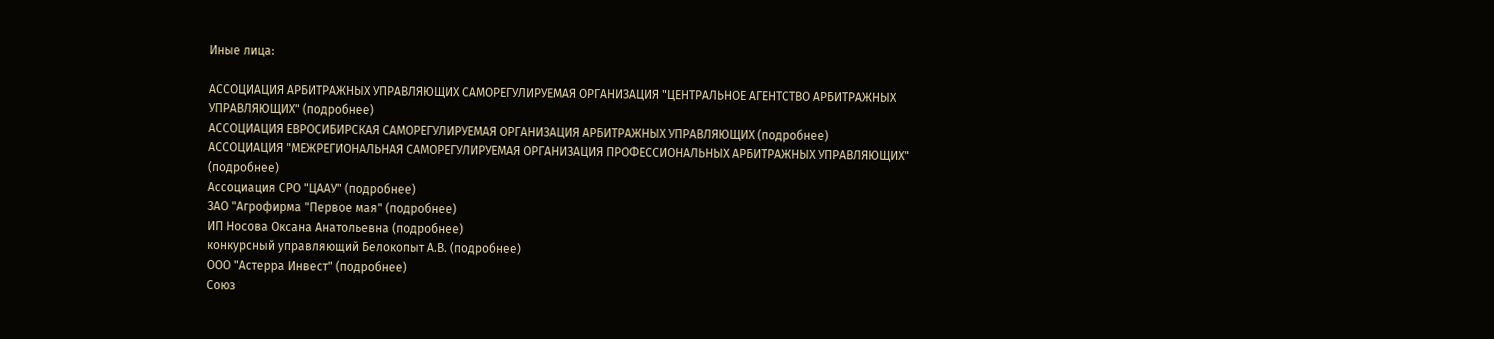Иные лица:

АССОЦИАЦИЯ АРБИТРАЖНЫХ УПРАВЛЯЮЩИХ САМОРЕГУЛИРУЕМАЯ ОРГАНИЗАЦИЯ "ЦЕНТРАЛЬНОЕ АГЕНТСТВО АРБИТРАЖНЫХ УПРАВЛЯЮЩИХ" (подробнее)
АССОЦИАЦИЯ ЕВРОСИБИРСКАЯ САМОРЕГУЛИРУЕМАЯ ОРГАНИЗАЦИЯ АРБИТРАЖНЫХ УПРАВЛЯЮЩИХ (подробнее)
АССОЦИАЦИЯ "МЕЖРЕГИОНАЛЬНАЯ САМОРЕГУЛИРУЕМАЯ ОРГАНИЗАЦИЯ ПРОФЕССИОНАЛЬНЫХ АРБИТРАЖНЫХ УПРАВЛЯЮЩИХ" (подробнее)
Ассоциация СРО "ЦААУ" (подробнее)
ЗАО "Агрофирма "Первое мая" (подробнее)
ИП Носова Оксана Анатольевна (подробнее)
конкурсный управляющий Белокопыт А.В. (подробнее)
ООО "Астерра Инвест" (подробнее)
Союз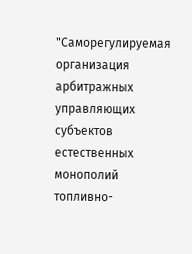"Саморегулируемая организация арбитражных управляющих субъектов естественных монополий топливно-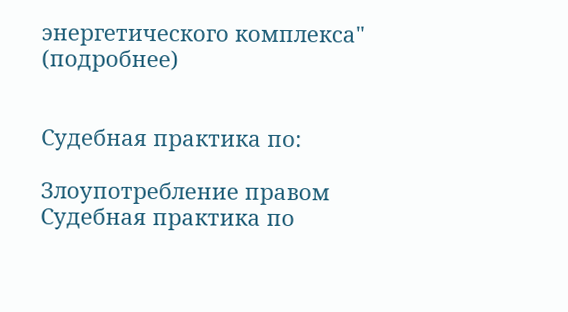энергетического комплекса" (подробнее)


Судебная практика по:

Злоупотребление правом
Судебная практика по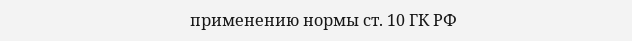применению нормы ст. 10 ГК РФ